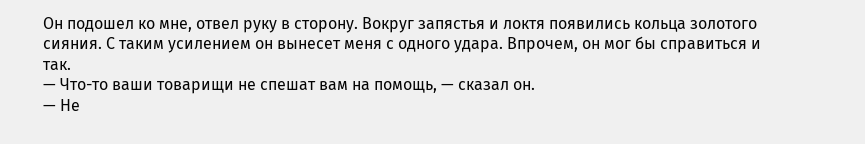Он подошел ко мне, отвел руку в сторону. Вокруг запястья и локтя появились кольца золотого сияния. С таким усилением он вынесет меня с одного удара. Впрочем, он мог бы справиться и так.
— Что-то ваши товарищи не спешат вам на помощь, — сказал он.
— Не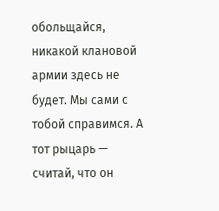обольщайся, никакой клановой армии здесь не будет. Мы сами с тобой справимся. А тот рыцарь — считай, что он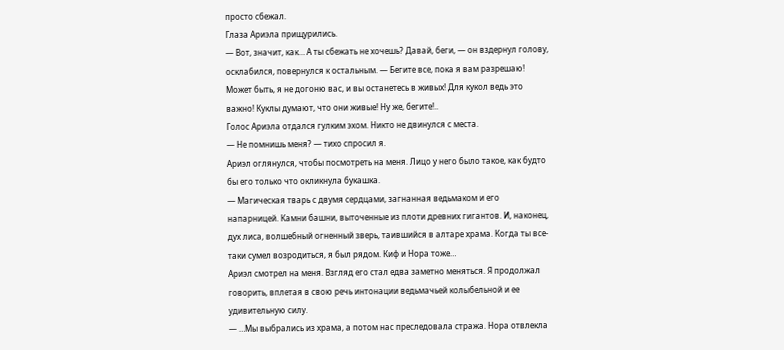просто сбежал.
Глаза Ариэла прищурились.
— Вот, значит, как… А ты сбежать не хочешь? Давай, беги, — он вздернул голову, осклабился, повернулся к остальным. — Бегите все, пока я вам разрешаю! Может быть, я не догоню вас, и вы останетесь в живых! Для кукол ведь это важно! Куклы думают, что они живые! Ну же, бегите!..
Голос Ариэла отдался гулким эхом. Никто не двинулся с места.
— Не помнишь меня? — тихо спросил я.
Ариэл оглянулся, чтобы посмотреть на меня. Лицо у него было такое, как будто бы его только что окликнула букашка.
— Магическая тварь с двумя сердцами, загнанная ведьмаком и его напарницей. Камни башни, выточенные из плоти древних гигантов. И, наконец, дух лиса, волшебный огненный зверь, таившийся в алтаре храма. Когда ты все-таки сумел возродиться, я был рядом. Киф и Нора тоже…
Ариэл смотрел на меня. Взгляд его стал едва заметно меняться. Я продолжал говорить, вплетая в свою речь интонации ведьмачьей колыбельной и ее удивительную силу.
— …Мы выбрались из храма, а потом нас преследовала стража. Нора отвлекла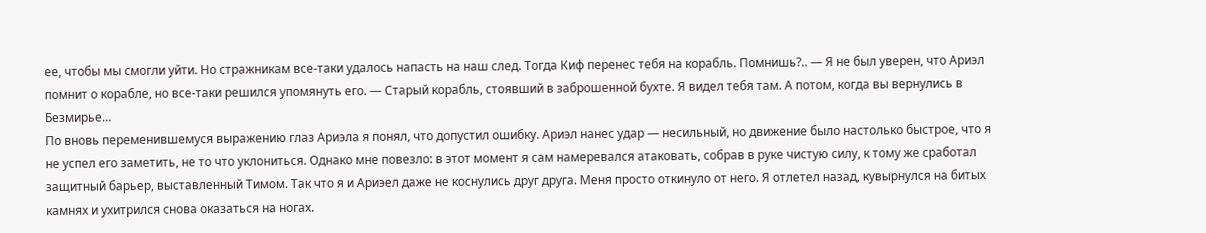ее, чтобы мы смогли уйти. Но стражникам все-таки удалось напасть на наш след. Тогда Киф перенес тебя на корабль. Помнишь?.. — Я не был уверен, что Ариэл помнит о корабле, но все-таки решился упомянуть его. — Старый корабль, стоявший в заброшенной бухте. Я видел тебя там. А потом, когда вы вернулись в Безмирье…
По вновь переменившемуся выражению глаз Ариэла я понял, что допустил ошибку. Ариэл нанес удар — несильный, но движение было настолько быстрое, что я не успел его заметить, не то что уклониться. Однако мне повезло: в этот момент я сам намеревался атаковать, собрав в руке чистую силу, к тому же сработал защитный барьер, выставленный Тимом. Так что я и Ариэел даже не коснулись друг друга. Меня просто откинуло от него. Я отлетел назад, кувырнулся на битых камнях и ухитрился снова оказаться на ногах.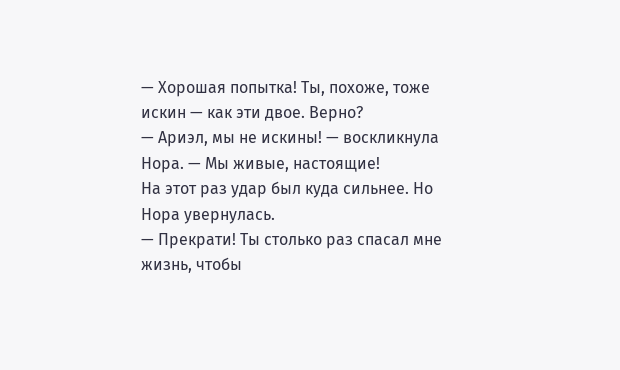— Хорошая попытка! Ты, похоже, тоже искин — как эти двое. Верно?
— Ариэл, мы не искины! — воскликнула Нора. — Мы живые, настоящие!
На этот раз удар был куда сильнее. Но Нора увернулась.
— Прекрати! Ты столько раз спасал мне жизнь, чтобы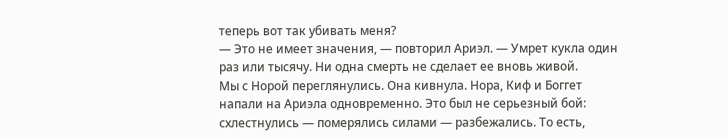теперь вот так убивать меня?
— Это не имеет значения, — повторил Ариэл. — Умрет кукла один раз или тысячу. Ни одна смерть не сделает ее вновь живой.
Мы с Норой переглянулись. Она кивнула. Нора, Киф и Боггет напали на Ариэла одновременно. Это был не серьезный бой: схлестнулись — померялись силами — разбежались. То есть,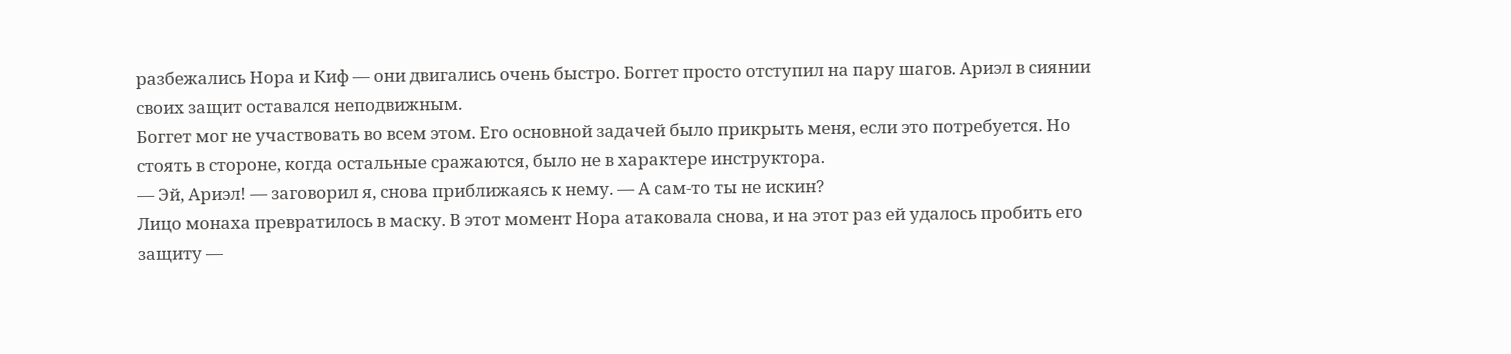разбежались Нора и Киф — они двигались очень быстро. Боггет просто отступил на пару шагов. Ариэл в сиянии своих защит оставался неподвижным.
Боггет мог не участвовать во всем этом. Его основной задачей было прикрыть меня, если это потребуется. Но стоять в стороне, когда остальные сражаются, было не в характере инструктора.
— Эй, Ариэл! — заговорил я, снова приближаясь к нему. — А сам-то ты не искин?
Лицо монаха превратилось в маску. В этот момент Нора атаковала снова, и на этот раз ей удалось пробить его защиту —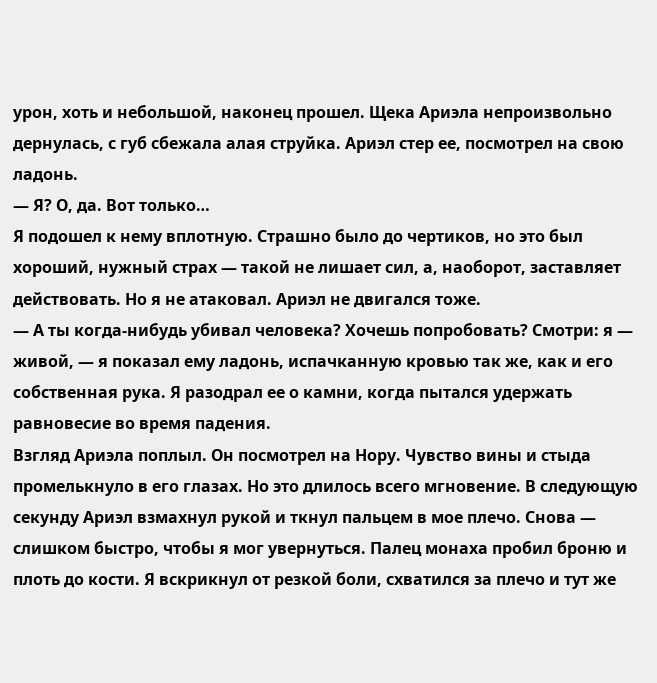урон, хоть и небольшой, наконец прошел. Щека Ариэла непроизвольно дернулась, с губ сбежала алая струйка. Ариэл стер ее, посмотрел на свою ладонь.
— Я? О, да. Вот только…
Я подошел к нему вплотную. Страшно было до чертиков, но это был хороший, нужный страх — такой не лишает сил, а, наоборот, заставляет действовать. Но я не атаковал. Ариэл не двигался тоже.
— А ты когда-нибудь убивал человека? Хочешь попробовать? Смотри: я — живой, — я показал ему ладонь, испачканную кровью так же, как и его собственная рука. Я разодрал ее о камни, когда пытался удержать равновесие во время падения.
Взгляд Ариэла поплыл. Он посмотрел на Нору. Чувство вины и стыда промелькнуло в его глазах. Но это длилось всего мгновение. В следующую секунду Ариэл взмахнул рукой и ткнул пальцем в мое плечо. Снова — слишком быстро, чтобы я мог увернуться. Палец монаха пробил броню и плоть до кости. Я вскрикнул от резкой боли, схватился за плечо и тут же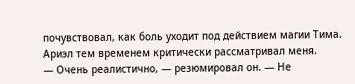почувствовал, как боль уходит под действием магии Тима. Ариэл тем временем критически рассматривал меня.
— Очень реалистично, — резюмировал он. — Не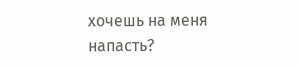хочешь на меня напасть?